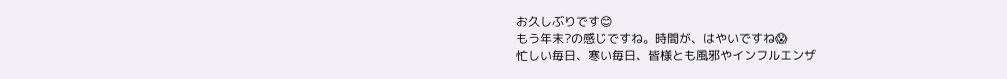お久しぶりです😊
もう年末?の感じですね。時間が、はやいですね😱
忙しい毎日、寒い毎日、皆様とも風邪やインフルエンザ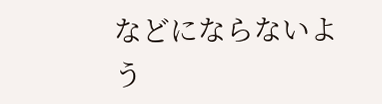などにならないよう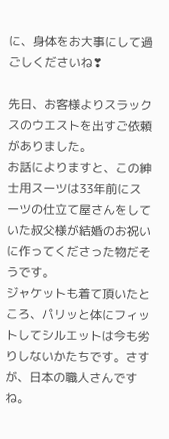に、身体をお大事にして過ごしくださいね❣

先日、お客様よりスラックスのウエストを出すご依頼がありました。
お話によりますと、この紳士用スーツは33年前にスーツの仕立て屋さんをしていた叔父様が結婚のお祝いに作ってくださった物だそうです。
ジャケットも着て頂いたところ、パリッと体にフィットしてシルエットは今も劣りしないかたちです。さすが、日本の職人さんですね。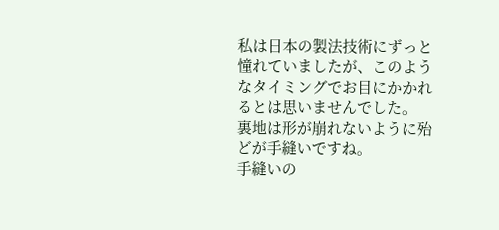私は日本の製法技術にずっと憧れていましたが、このようなタイミングでお目にかかれるとは思いませんでした。
裏地は形が崩れないように殆どが手縫いですね。
手縫いの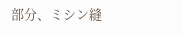部分、ミシン縫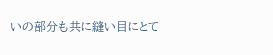いの部分も共に縫い目にとて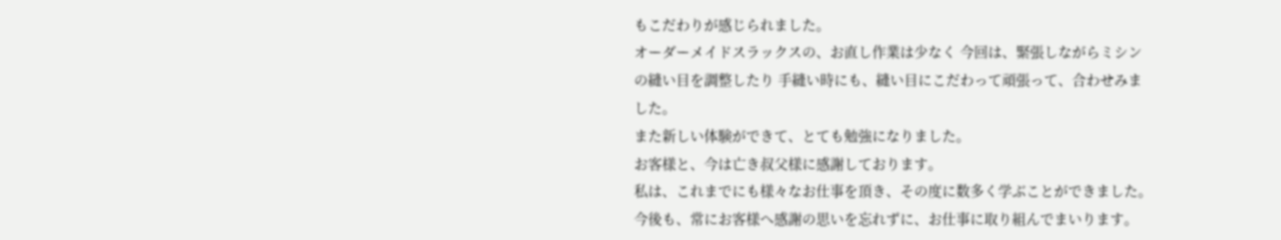もこだわりが感じられました。
オーダーメイドスラックスの、お直し作業は少なく 今回は、緊張しながらミシンの縫い目を調整したり 手縫い時にも、縫い目にこだわって頑張って、合わせみました。
また新しい体験ができて、とても勉強になりました。
お客様と、今は亡き叔父様に感謝しております。
私は、これまでにも様々なお仕事を頂き、その度に数多く学ぶことができました。
今後も、常にお客様へ感謝の思いを忘れずに、お仕事に取り組んでまいります。